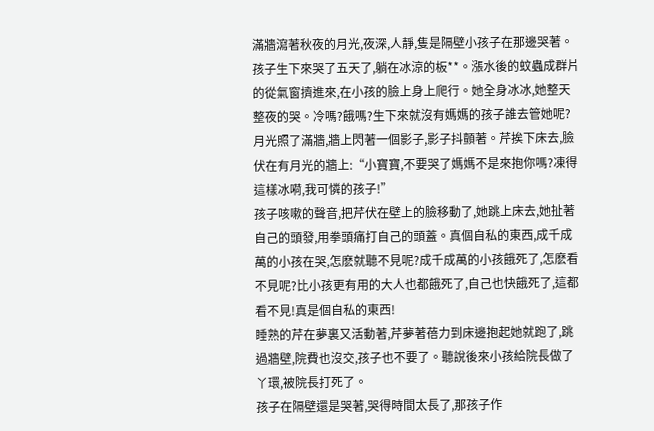滿牆瀉著秋夜的月光,夜深,人靜,隻是隔壁小孩子在那邊哭著。
孩子生下來哭了五天了,躺在冰涼的板**。漲水後的蚊蟲成群片的從氣窗擠進來,在小孩的臉上身上爬行。她全身冰冰,她整天整夜的哭。冷嗎?餓嗎?生下來就沒有媽媽的孩子誰去管她呢?
月光照了滿牆,牆上閃著一個影子,影子抖顫著。芹挨下床去,臉伏在有月光的牆上:“小寶寶,不要哭了媽媽不是來抱你嗎?凍得這樣冰嗬,我可憐的孩子!”
孩子咳嗽的聲音,把芹伏在壁上的臉移動了,她跳上床去,她扯著自己的頭發,用拳頭痛打自己的頭蓋。真個自私的東西,成千成萬的小孩在哭,怎麽就聽不見呢?成千成萬的小孩餓死了,怎麽看不見呢?比小孩更有用的大人也都餓死了,自己也快餓死了,這都看不見!真是個自私的東西!
睡熟的芹在夢裏又活動著,芹夢著蓓力到床邊抱起她就跑了,跳過牆壁,院費也沒交,孩子也不要了。聽說後來小孩給院長做了丫環,被院長打死了。
孩子在隔壁還是哭著,哭得時間太長了,那孩子作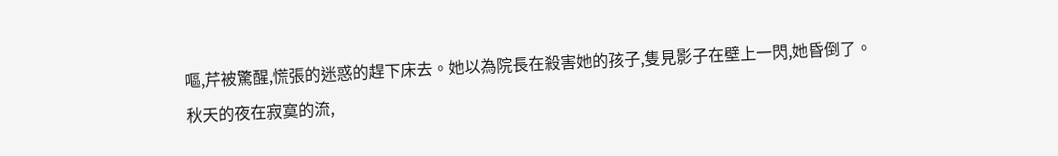嘔,芹被驚醒,慌張的迷惑的趕下床去。她以為院長在殺害她的孩子,隻見影子在壁上一閃,她昏倒了。
秋天的夜在寂寞的流,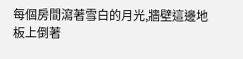每個房間瀉著雪白的月光,牆壁這邊地板上倒著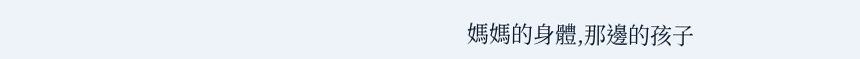媽媽的身體,那邊的孩子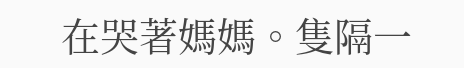在哭著媽媽。隻隔一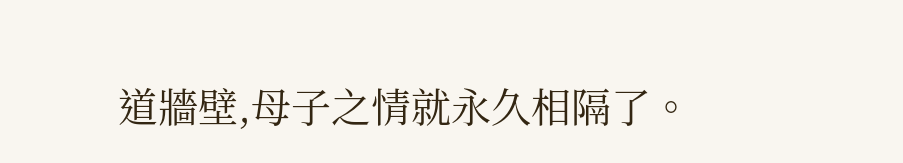道牆壁,母子之情就永久相隔了。